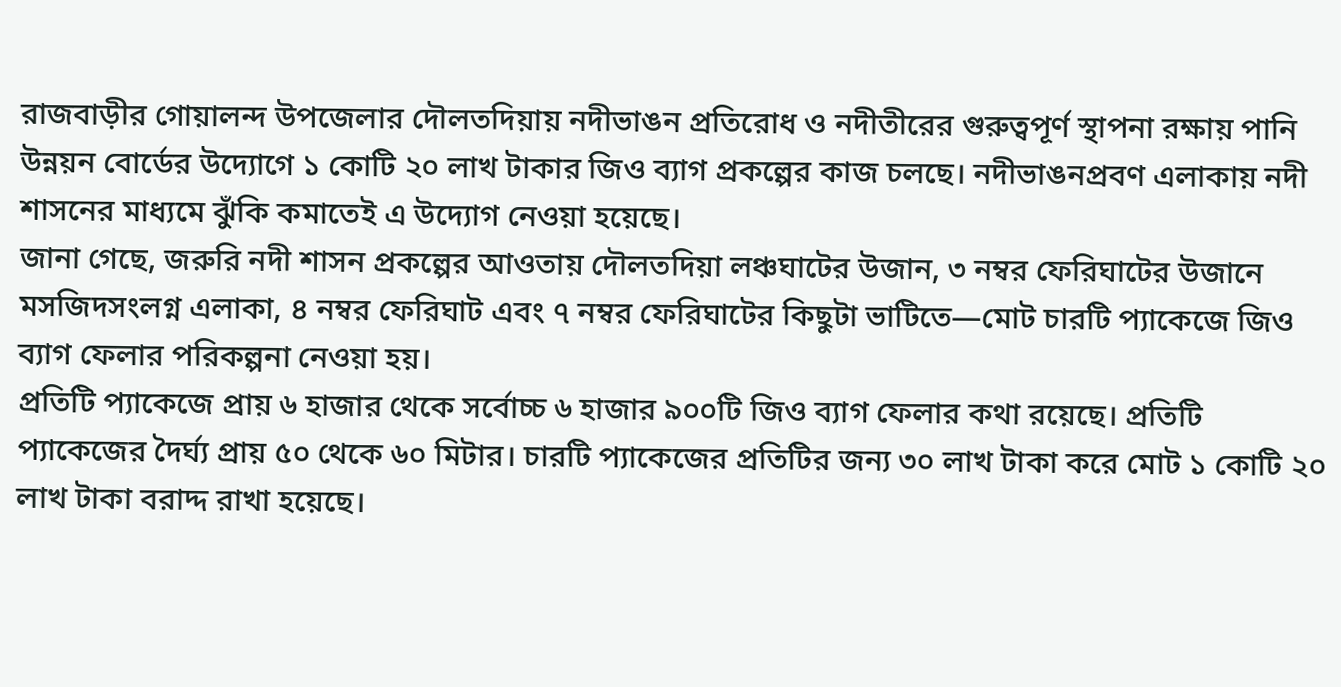রাজবাড়ীর গোয়ালন্দ উপজেলার দৌলতদিয়ায় নদীভাঙন প্রতিরোধ ও নদীতীরের গুরুত্বপূর্ণ স্থাপনা রক্ষায় পানি উন্নয়ন বোর্ডের উদ্যোগে ১ কোটি ২০ লাখ টাকার জিও ব্যাগ প্রকল্পের কাজ চলছে। নদীভাঙনপ্রবণ এলাকায় নদী শাসনের মাধ্যমে ঝুঁকি কমাতেই এ উদ্যোগ নেওয়া হয়েছে।
জানা গেছে, জরুরি নদী শাসন প্রকল্পের আওতায় দৌলতদিয়া লঞ্চঘাটের উজান, ৩ নম্বর ফেরিঘাটের উজানে মসজিদসংলগ্ন এলাকা, ৪ নম্বর ফেরিঘাট এবং ৭ নম্বর ফেরিঘাটের কিছুটা ভাটিতে—মোট চারটি প্যাকেজে জিও ব্যাগ ফেলার পরিকল্পনা নেওয়া হয়।
প্রতিটি প্যাকেজে প্রায় ৬ হাজার থেকে সর্বোচ্চ ৬ হাজার ৯০০টি জিও ব্যাগ ফেলার কথা রয়েছে। প্রতিটি প্যাকেজের দৈর্ঘ্য প্রায় ৫০ থেকে ৬০ মিটার। চারটি প্যাকেজের প্রতিটির জন্য ৩০ লাখ টাকা করে মোট ১ কোটি ২০ লাখ টাকা বরাদ্দ রাখা হয়েছে।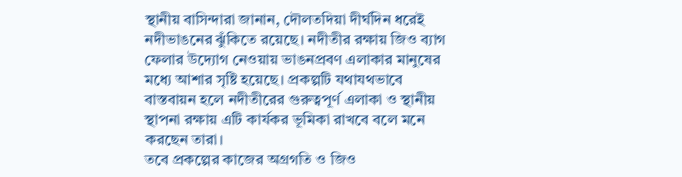স্থানীয় বাসিন্দারা জানান, দৌলতদিয়া দীর্ঘদিন ধরেই নদীভাঙনের ঝুঁকিতে রয়েছে। নদীতীর রক্ষায় জিও ব্যাগ ফেলার উদ্যোগ নেওয়ায় ভাঙনপ্রবণ এলাকার মানুষের মধ্যে আশার সৃষ্টি হয়েছে। প্রকল্পটি যথাযথভাবে বাস্তবায়ন হলে নদীতীরের গুরুত্বপূর্ণ এলাকা ও স্থানীয় স্থাপনা রক্ষায় এটি কার্যকর ভূমিকা রাখবে বলে মনে করছেন তারা।
তবে প্রকল্পের কাজের অগ্রগতি ও জিও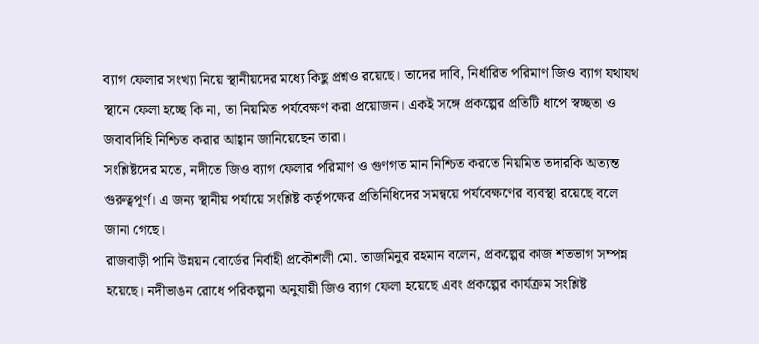ব্যাগ ফেলার সংখ্যা নিয়ে স্থানীয়দের মধ্যে কিছু প্রশ্নও রয়েছে। তাদের দাবি, নির্ধারিত পরিমাণ জিও ব্যাগ যথাযথ স্থানে ফেলা হচ্ছে কি না, তা নিয়মিত পর্যবেক্ষণ করা প্রয়োজন। একই সঙ্গে প্রকল্পের প্রতিটি ধাপে স্বচ্ছতা ও জবাবদিহি নিশ্চিত করার আহ্বান জানিয়েছেন তারা।
সংশ্লিষ্টদের মতে, নদীতে জিও ব্যাগ ফেলার পরিমাণ ও গুণগত মান নিশ্চিত করতে নিয়মিত তদারকি অত্যন্ত গুরুত্বপূর্ণ। এ জন্য স্থানীয় পর্যায়ে সংশ্লিষ্ট কর্তৃপক্ষের প্রতিনিধিদের সমন্বয়ে পর্যবেক্ষণের ব্যবস্থা রয়েছে বলে জানা গেছে।
রাজবাড়ী পানি উন্নয়ন বোর্ডের নির্বাহী প্রকৌশলী মো. তাজমিনুর রহমান বলেন, প্রকল্পের কাজ শতভাগ সম্পন্ন হয়েছে। নদীভাঙন রোধে পরিকল্পনা অনুযায়ী জিও ব্যাগ ফেলা হয়েছে এবং প্রকল্পের কার্যক্রম সংশ্লিষ্ট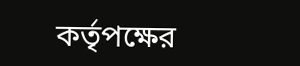কর্তৃপক্ষের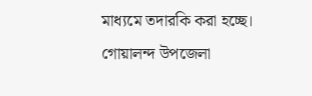মাধ্যমে তদারকি করা হচ্ছে।
গোয়ালন্দ উপজেলা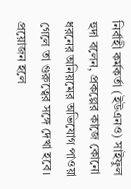নির্বাহী কর্মকর্তা (ইউএনও) সাইফুল হুদা বলেন, প্রকল্পের কাজে কোনো ধরনের অনিয়মের অভিযোগ পাওয়া গেলে তা গুরুত্বের সঙ্গে দেখা হবে। প্রয়োজন হলে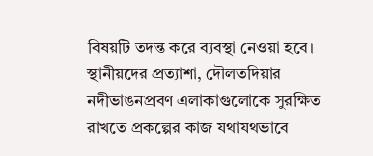বিষয়টি তদন্ত করে ব্যবস্থা নেওয়া হবে।
স্থানীয়দের প্রত্যাশা, দৌলতদিয়ার নদীভাঙনপ্রবণ এলাকাগুলোকে সুরক্ষিত রাখতে প্রকল্পের কাজ যথাযথভাবে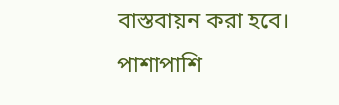বাস্তবায়ন করা হবে। পাশাপাশি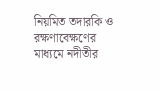নিয়মিত তদারকি ও রক্ষণাবেক্ষণের মাধ্যমে নদীতীর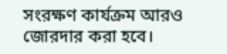সংরক্ষণ কার্যক্রম আরও জোরদার করা হবে।